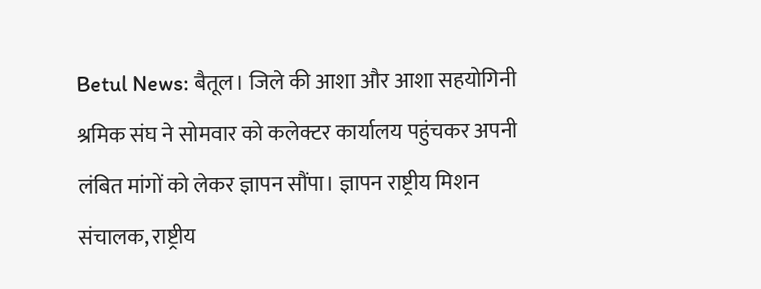Betul News: बैतूल। जिले की आशा और आशा सहयोगिनी श्रमिक संघ ने सोमवार को कलेक्टर कार्यालय पहुंचकर अपनी लंबित मांगों को लेकर ज्ञापन सौंपा। ज्ञापन राष्ट्रीय मिशन संचालक, राष्ट्रीय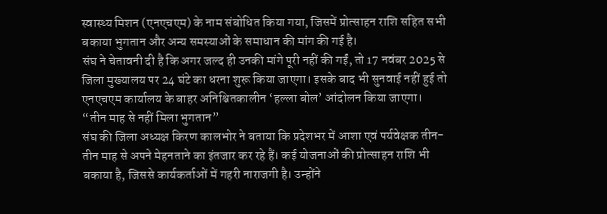स्वास्थ्य मिशन (एनएचएम) के नाम संबोधित किया गया, जिसमें प्रोत्साहन राशि सहित सभी बकाया भुगतान और अन्य समस्याओं के समाधान की मांग की गई है।
संघ ने चेतावनी दी है कि अगर जल्द ही उनकी मांगे पूरी नहीं की गईं, तो 17 नवंबर 2025 से जिला मुख्यालय पर 24 घंटे का धरना शुरू किया जाएगा। इसके बाद भी सुनवाई नहीं हुई तो एनएचएम कार्यालय के बाहर अनिश्चितकालीन ‘हल्ला बोल’ आंदोलन किया जाएगा।
“तीन माह से नहीं मिला भुगतान”
संघ की जिला अध्यक्ष किरण कालभोर ने बताया कि प्रदेशभर में आशा एवं पर्यवेक्षक तीन-तीन माह से अपने मेहनताने का इंतजार कर रहे हैं। कई योजनाओं की प्रोत्साहन राशि भी बकाया है, जिससे कार्यकर्ताओं में गहरी नाराजगी है। उन्होंने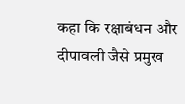कहा कि रक्षाबंधन और दीपावली जैसे प्रमुख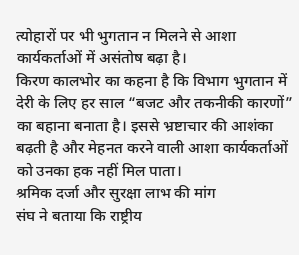त्योहारों पर भी भुगतान न मिलने से आशा कार्यकर्ताओं में असंतोष बढ़ा है।
किरण कालभोर का कहना है कि विभाग भुगतान में देरी के लिए हर साल “बजट और तकनीकी कारणों” का बहाना बनाता है। इससे भ्रष्टाचार की आशंका बढ़ती है और मेहनत करने वाली आशा कार्यकर्ताओं को उनका हक नहीं मिल पाता।
श्रमिक दर्जा और सुरक्षा लाभ की मांग
संघ ने बताया कि राष्ट्रीय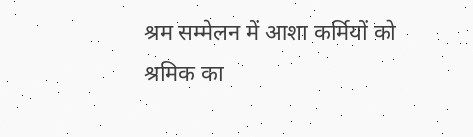श्रम सम्मेलन में आशा कर्मियों को श्रमिक का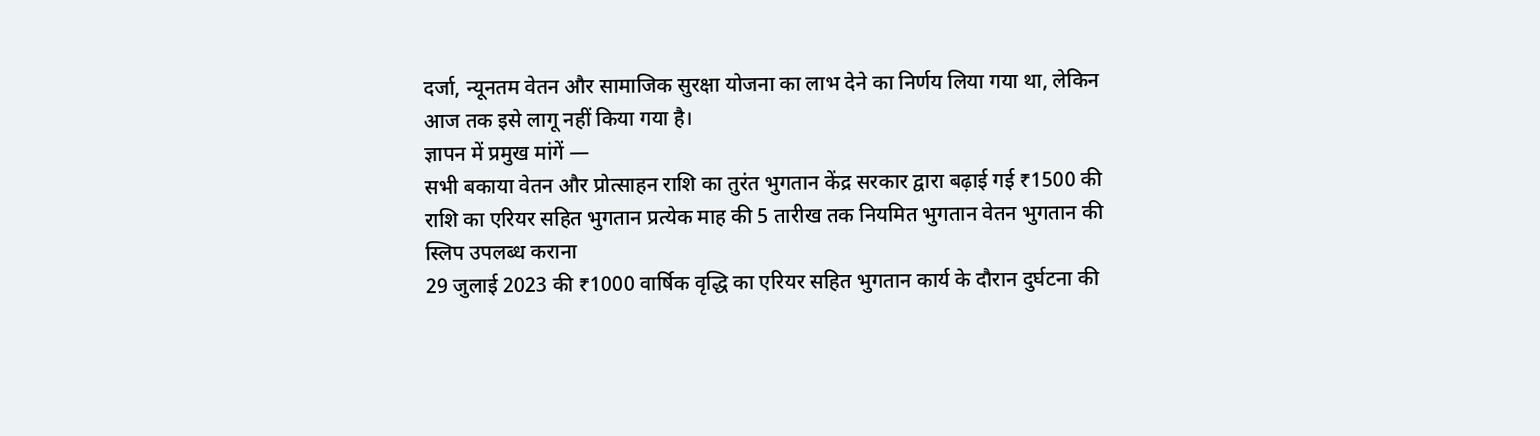दर्जा, न्यूनतम वेतन और सामाजिक सुरक्षा योजना का लाभ देने का निर्णय लिया गया था, लेकिन आज तक इसे लागू नहीं किया गया है।
ज्ञापन में प्रमुख मांगें —
सभी बकाया वेतन और प्रोत्साहन राशि का तुरंत भुगतान केंद्र सरकार द्वारा बढ़ाई गई ₹1500 की राशि का एरियर सहित भुगतान प्रत्येक माह की 5 तारीख तक नियमित भुगतान वेतन भुगतान की स्लिप उपलब्ध कराना
29 जुलाई 2023 की ₹1000 वार्षिक वृद्धि का एरियर सहित भुगतान कार्य के दौरान दुर्घटना की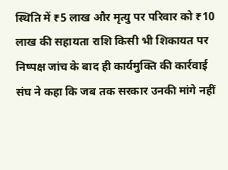स्थिति में ₹5 लाख और मृत्यु पर परिवार को ₹10 लाख की सहायता राशि किसी भी शिकायत पर निष्पक्ष जांच के बाद ही कार्यमुक्ति की कार्रवाई संघ ने कहा कि जब तक सरकार उनकी मांगे नहीं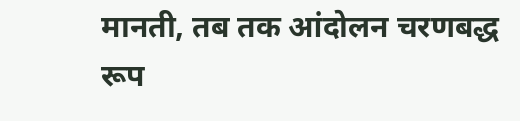मानती, तब तक आंदोलन चरणबद्ध रूप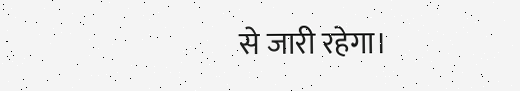से जारी रहेगा।